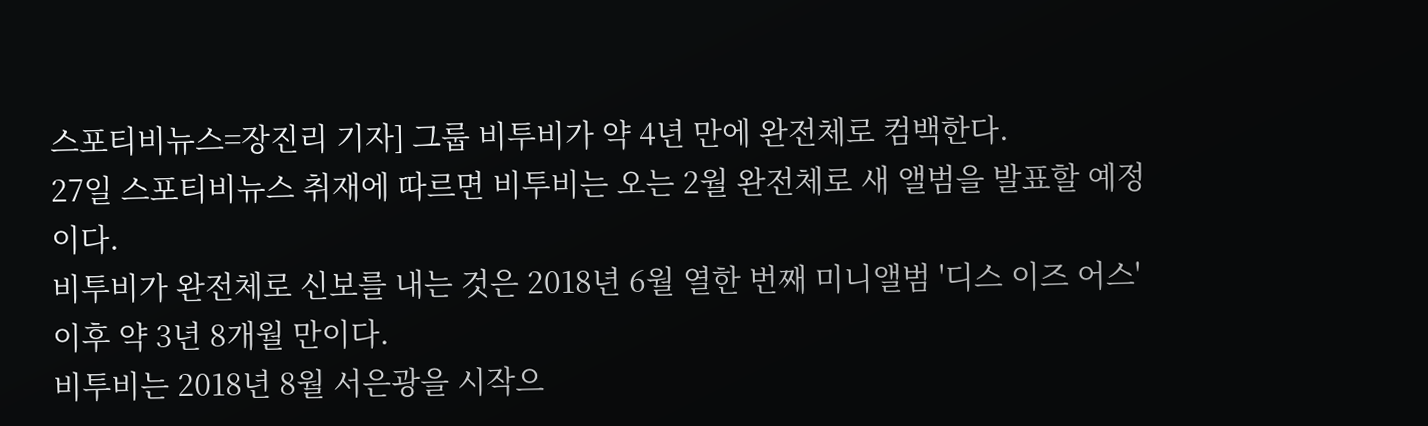스포티비뉴스=장진리 기자] 그룹 비투비가 약 4년 만에 완전체로 컴백한다.
27일 스포티비뉴스 취재에 따르면 비투비는 오는 2월 완전체로 새 앨범을 발표할 예정이다.
비투비가 완전체로 신보를 내는 것은 2018년 6월 열한 번째 미니앨범 '디스 이즈 어스' 이후 약 3년 8개월 만이다.
비투비는 2018년 8월 서은광을 시작으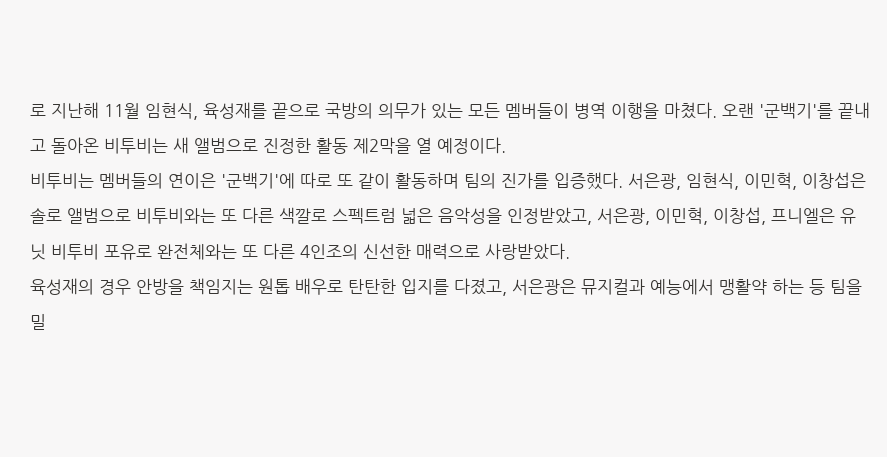로 지난해 11월 임현식, 육성재를 끝으로 국방의 의무가 있는 모든 멤버들이 병역 이행을 마쳤다. 오랜 '군백기'를 끝내고 돌아온 비투비는 새 앨범으로 진정한 활동 제2막을 열 예정이다.
비투비는 멤버들의 연이은 '군백기'에 따로 또 같이 활동하며 팀의 진가를 입증했다. 서은광, 임현식, 이민혁, 이창섭은 솔로 앨범으로 비투비와는 또 다른 색깔로 스펙트럼 넓은 음악성을 인정받았고, 서은광, 이민혁, 이창섭, 프니엘은 유닛 비투비 포유로 완전체와는 또 다른 4인조의 신선한 매력으로 사랑받았다.
육성재의 경우 안방을 책임지는 원톱 배우로 탄탄한 입지를 다졌고, 서은광은 뮤지컬과 예능에서 맹활약 하는 등 팀을 밀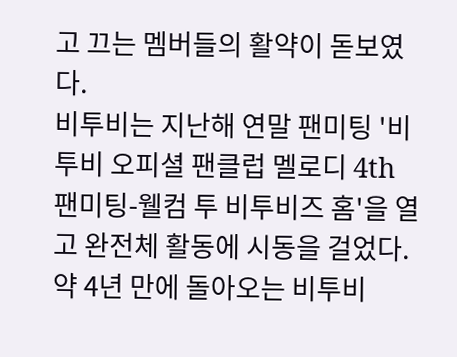고 끄는 멤버들의 활약이 돋보였다.
비투비는 지난해 연말 팬미팅 '비투비 오피셜 팬클럽 멜로디 4th 팬미팅-웰컴 투 비투비즈 홈'을 열고 완전체 활동에 시동을 걸었다. 약 4년 만에 돌아오는 비투비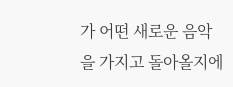가 어떤 새로운 음악을 가지고 돌아올지에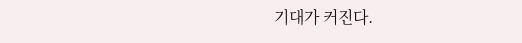기대가 커진다.